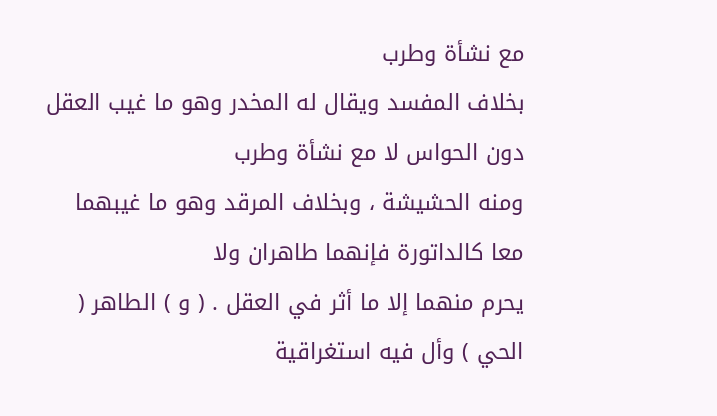مع نشأة وطرب
بخلاف المفسد ويقال له المخدر وهو ما غيب العقل دون الحواس لا مع نشأة وطرب
ومنه الحشيشة ، وبخلاف المرقد وهو ما غيبهما معا كالداتورة فإنهما طاهران ولا
يحرم منهما إلا ما أثر في العقل . ( و ) الطاهر ( الحي ) وأل فيه استغراقية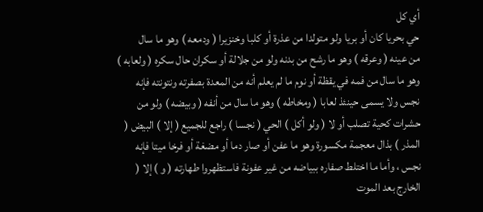أي كل
حي بحريا كان أو بريا ولو متولدا من عذرة أو كلبا وخنزيرا ( ودمعه ) وهو ما سال
من عينه ( وعرقه ) وهو ما رشح من بدنه ولو من جلالة أو سكران حال سكره ( ولعابه )
وهو ما سال من فمه في يقظة أو نوم ما لم يعلم أنه من المعدة بصفرته ونتونته فإنه
نجس ولا يسمى حينئذ لعابا ( ومخاطه ) وهو ما سال من أنفه ( وبيضه ) ولو من
حشرات كحية تصلب أو لا ( ولو أكل ) الحي ( نجسا ) راجع للجميع ( إلا ) البيض (
المذر ) بذال معجمة مكسورة وهو ما عفن أو صار دما أو مضغة أو فرخا ميتا فإنه
نجس ، وأما ما اختلط صفاره ببياضه من غير عفونة فاستظهروا طهارته ( و ) إلا (
الخارج بعد الموت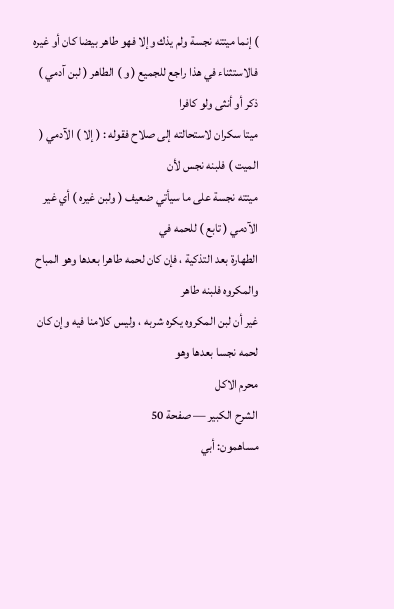) إنما ميتته نجسة ولم يذك وإلا فهو طاهر بيضا كان أو غيره
فالاستثناء في هذا راجع للجميع ( و ) الطاهر ( لبن آدمي ) ذكر أو أنثى ولو كافرا
ميتا سكران لاستحالته إلى صلاح فقوله : ( إلا ) الآدمي ( الميت ) فلبنه نجس لأن
ميتته نجسة على ما سيأتي ضعيف ( ولبن غيره ) أي غير الآدمي ( تابع ) للحمه في
الطهارة بعد التذكية ، فإن كان لحمه طاهرا بعدها وهو المباح والمكروه فلبنه طاهر
غير أن لبن المكروه يكره شربه ، وليس كلامنا فيه وإن كان لحمه نجسا بعدها وهو
محرم الاكل
الشرح الكبير — صفحة 50
مساهمون: أبي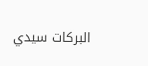البركات سيدي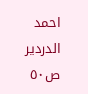احمد الدردير
ص٥٠